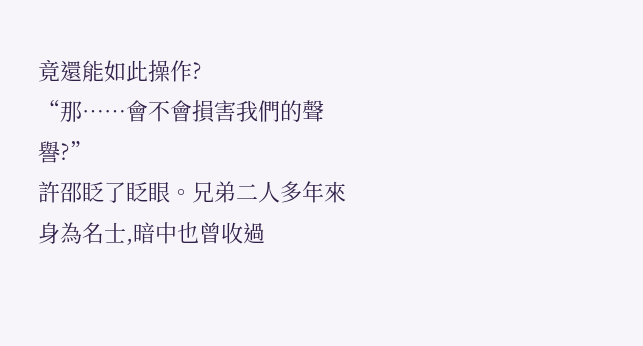竟還能如此操作?
“那……會不會損害我們的聲譽?”
許邵眨了眨眼。兄弟二人多年來身為名士,暗中也曾收過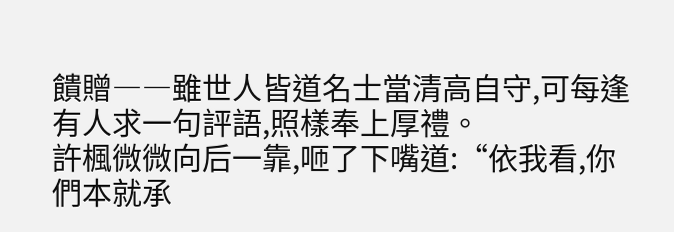饋贈――雖世人皆道名士當清高自守,可每逢有人求一句評語,照樣奉上厚禮。
許楓微微向后一靠,咂了下嘴道:“依我看,你們本就承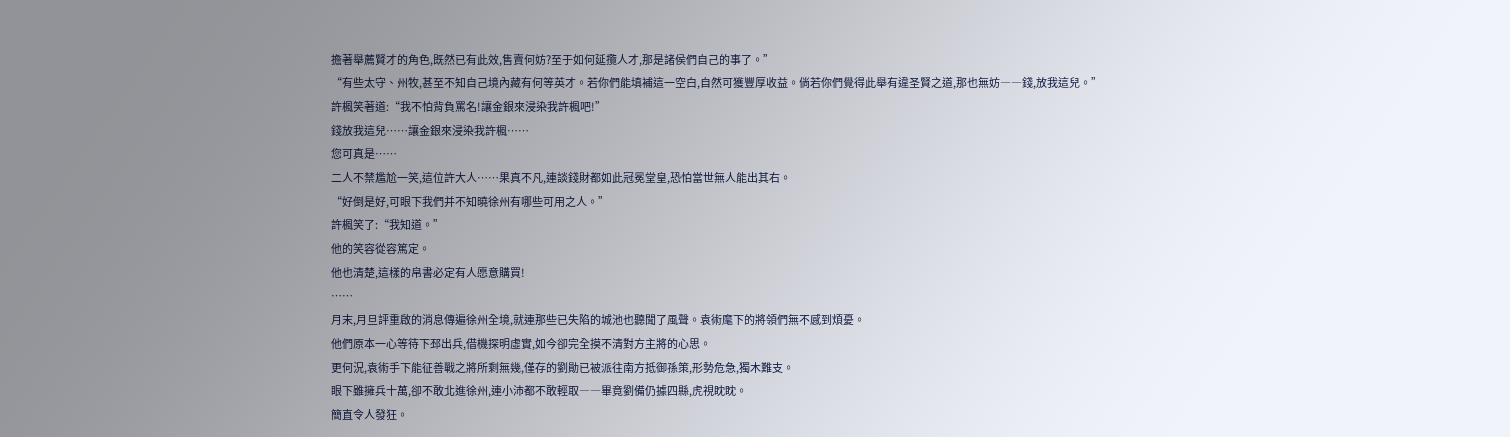擔著舉薦賢才的角色,既然已有此效,售賣何妨?至于如何延攬人才,那是諸侯們自己的事了。”
“有些太守、州牧,甚至不知自己境內藏有何等英才。若你們能填補這一空白,自然可獲豐厚收益。倘若你們覺得此舉有違圣賢之道,那也無妨――錢,放我這兒。”
許楓笑著道:“我不怕背負罵名!讓金銀來浸染我許楓吧!”
錢放我這兒……讓金銀來浸染我許楓……
您可真是……
二人不禁尷尬一笑,這位許大人……果真不凡,連談錢財都如此冠冕堂皇,恐怕當世無人能出其右。
“好倒是好,可眼下我們并不知曉徐州有哪些可用之人。”
許楓笑了:“我知道。”
他的笑容從容篤定。
他也清楚,這樣的帛書必定有人愿意購買!
……
月末,月旦評重啟的消息傳遍徐州全境,就連那些已失陷的城池也聽聞了風聲。袁術麾下的將領們無不感到煩憂。
他們原本一心等待下邳出兵,借機探明虛實,如今卻完全摸不清對方主將的心思。
更何況,袁術手下能征善戰之將所剩無幾,僅存的劉勛已被派往南方抵御孫策,形勢危急,獨木難支。
眼下雖擁兵十萬,卻不敢北進徐州,連小沛都不敢輕取――畢竟劉備仍據四縣,虎視眈眈。
簡直令人發狂。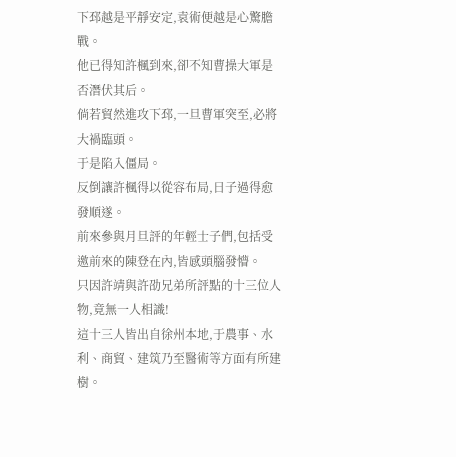下邳越是平靜安定,袁術便越是心驚膽戰。
他已得知許楓到來,卻不知曹操大軍是否潛伏其后。
倘若貿然進攻下邳,一旦曹軍突至,必將大禍臨頭。
于是陷入僵局。
反倒讓許楓得以從容布局,日子過得愈發順遂。
前來參與月旦評的年輕士子們,包括受邀前來的陳登在內,皆感頭腦發懵。
只因許靖與許劭兄弟所評點的十三位人物,竟無一人相識!
這十三人皆出自徐州本地,于農事、水利、商貿、建筑乃至醫術等方面有所建樹。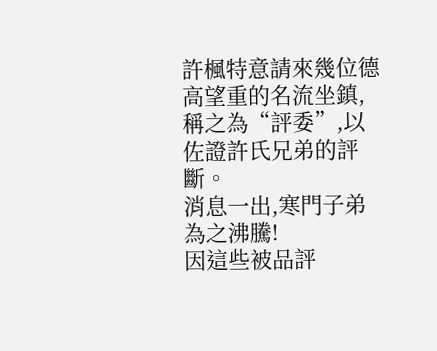許楓特意請來幾位德高望重的名流坐鎮,稱之為“評委”,以佐證許氏兄弟的評斷。
消息一出,寒門子弟為之沸騰!
因這些被品評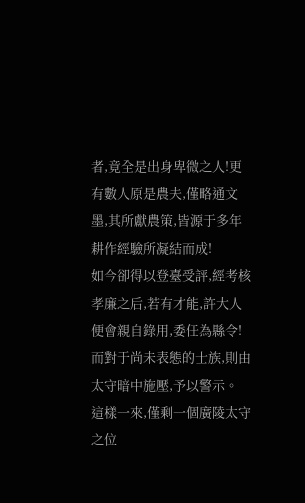者,竟全是出身卑微之人!更有數人原是農夫,僅略通文墨,其所獻農策,皆源于多年耕作經驗所凝結而成!
如今卻得以登臺受評,經考核孝廉之后,若有才能,許大人便會親自錄用,委任為縣令!
而對于尚未表態的士族,則由太守暗中施壓,予以警示。
這樣一來,僅剩一個廣陵太守之位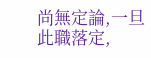尚無定論,一旦此職落定,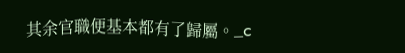其余官職便基本都有了歸屬。_c